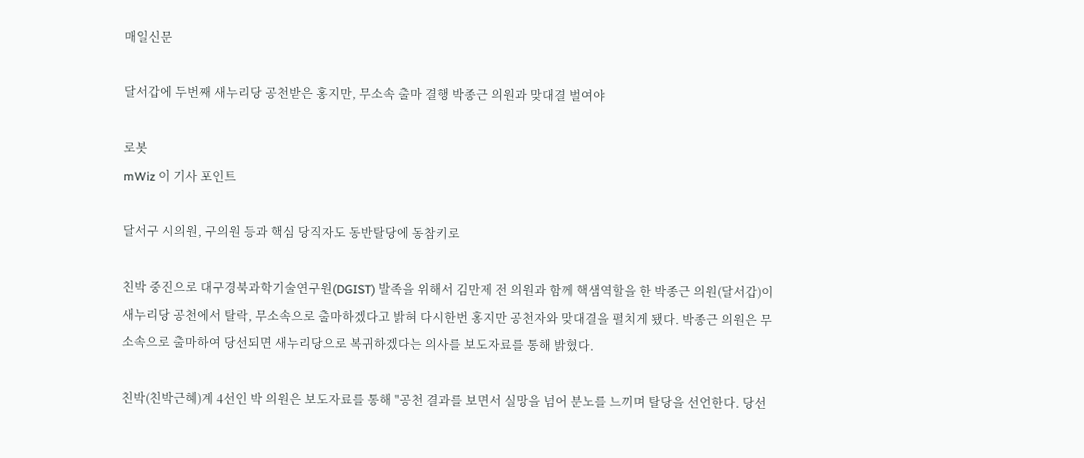매일신문

달서갑에 두번째 새누리당 공천받은 홍지만, 무소속 출마 결행 박종근 의원과 맞대결 벌여야

로봇
mWiz 이 기사 포인트

달서구 시의원, 구의원 등과 핵심 당직자도 동반탈당에 동참키로

친박 중진으로 대구경북과학기술연구원(DGIST) 발족을 위해서 김만제 전 의원과 함께 핵샘역할을 한 박종근 의원(달서갑)이 새누리당 공천에서 탈락, 무소속으로 출마하겠다고 밝혀 다시한번 홍지만 공천자와 맞대결을 펼치게 됐다. 박종근 의원은 무소속으로 출마하여 당선되면 새누리당으로 복귀하겠다는 의사를 보도자료를 통해 밝혔다.

친박(친박근혜)계 4선인 박 의원은 보도자료를 통해 "공천 결과를 보면서 실망을 넘어 분노를 느끼며 탈당을 선언한다. 당선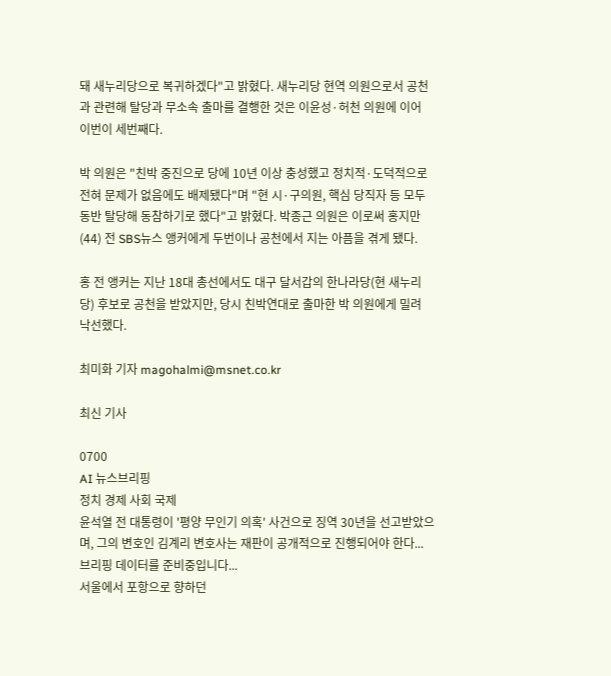돼 새누리당으로 복귀하겠다"고 밝혔다. 새누리당 현역 의원으로서 공천과 관련해 탈당과 무소속 출마를 결행한 것은 이윤성·허천 의원에 이어 이번이 세번째다.

박 의원은 "친박 중진으로 당에 10년 이상 충성했고 정치적·도덕적으로 전혀 문제가 없음에도 배제됐다"며 "현 시·구의원, 핵심 당직자 등 모두 동반 탈당해 동참하기로 했다"고 밝혔다. 박종근 의원은 이로써 홍지만(44) 전 SBS뉴스 앵커에게 두번이나 공천에서 지는 아픔을 겪게 됐다.

홍 전 앵커는 지난 18대 총선에서도 대구 달서갑의 한나라당(현 새누리당) 후보로 공천을 받았지만, 당시 친박연대로 출마한 박 의원에게 밀려 낙선했다.

최미화 기자 magohalmi@msnet.co.kr

최신 기사

0700
AI 뉴스브리핑
정치 경제 사회 국제
윤석열 전 대통령이 '평양 무인기 의혹' 사건으로 징역 30년을 선고받았으며, 그의 변호인 김계리 변호사는 재판이 공개적으로 진행되어야 한다...
브리핑 데이터를 준비중입니다...
서울에서 포항으로 향하던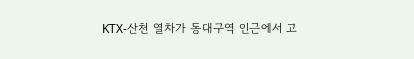KTX-산천 열차가 동대구역 인근에서 고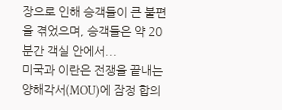장으로 인해 승객들이 큰 불편을 겪었으며, 승객들은 약 20분간 객실 안에서...
미국과 이란은 전쟁을 끝내는 양해각서(MOU)에 잠정 합의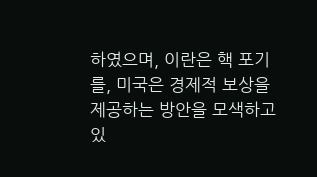하였으며, 이란은 핵 포기를, 미국은 경제적 보상을 제공하는 방안을 모색하고 있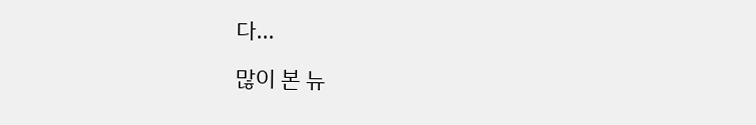다...

많이 본 뉴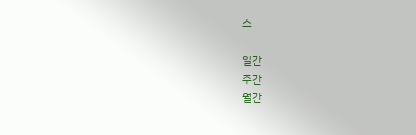스

일간
주간
월간